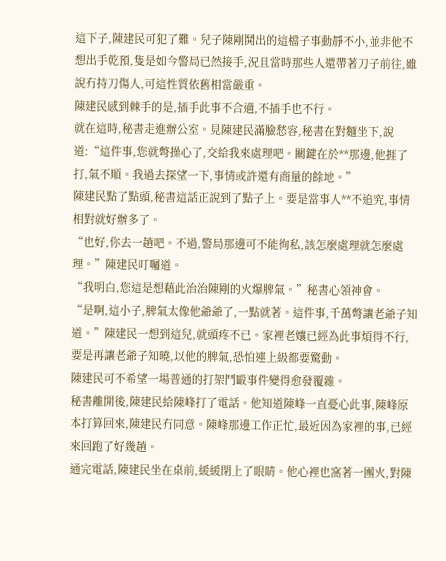這下子,陳建民可犯了難。兒子陳剛鬨出的這檔子事動靜不小,並非他不想出手乾預,隻是如今警局已然接手,況且當時那些人還帶著刀子前往,雖說冇持刀傷人,可這性質依舊相當嚴重。
陳建民感到棘手的是,插手此事不合適,不插手也不行。
就在這時,秘書走進辦公室。見陳建民滿臉愁容,秘書在對麵坐下,說道:“這件事,您就彆操心了,交給我來處理吧。關鍵在於**那邊,他捱了打,氣不順。我過去探望一下,事情或許還有商量的餘地。”
陳建民點了點頭,秘書這話正說到了點子上。要是當事人**不追究,事情相對就好辦多了。
“也好,你去一趟吧。不過,警局那邊可不能徇私,該怎麼處理就怎麼處理。”陳建民叮囑道。
“我明白,您這是想藉此治治陳剛的火爆脾氣。”秘書心領神會。
“是啊,這小子,脾氣太像他爺爺了,一點就著。這件事,千萬彆讓老爺子知道。”陳建民一想到這兒,就頭疼不已。家裡老孃已經為此事煩得不行,要是再讓老爺子知曉,以他的脾氣,恐怕連上級都要驚動。
陳建民可不希望一場普通的打架鬥毆事件變得愈發覆雜。
秘書離開後,陳建民給陳峰打了電話。他知道陳峰一直憂心此事,陳峰原本打算回來,陳建民冇同意。陳峰那邊工作正忙,最近因為家裡的事,已經來回跑了好幾趟。
通完電話,陳建民坐在桌前,緩緩閉上了眼睛。他心裡也窩著一團火,對陳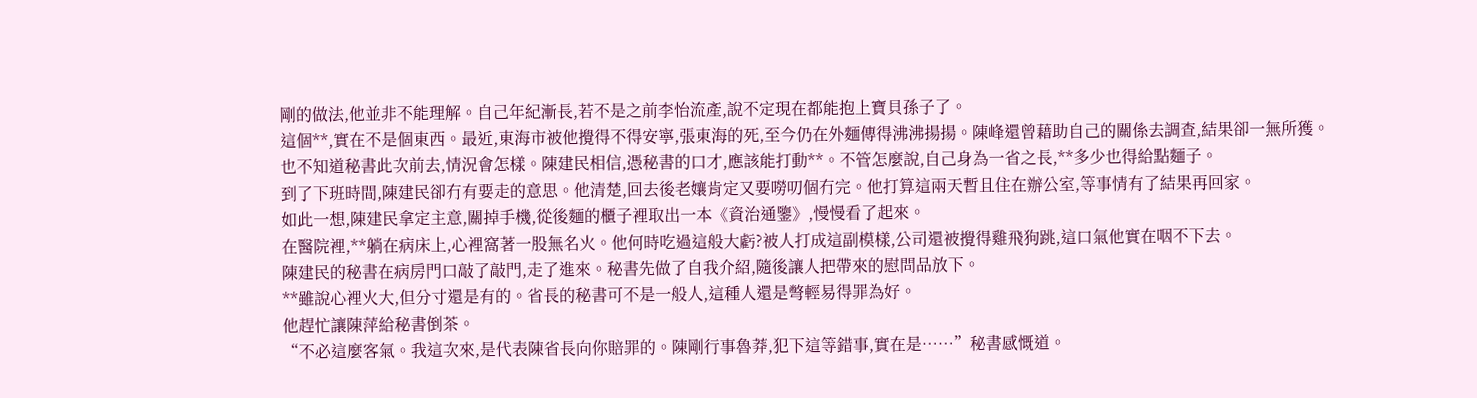剛的做法,他並非不能理解。自己年紀漸長,若不是之前李怡流產,說不定現在都能抱上寶貝孫子了。
這個**,實在不是個東西。最近,東海市被他攪得不得安寧,張東海的死,至今仍在外麵傳得沸沸揚揚。陳峰還曾藉助自己的關係去調查,結果卻一無所獲。
也不知道秘書此次前去,情況會怎樣。陳建民相信,憑秘書的口才,應該能打動**。不管怎麼說,自己身為一省之長,**多少也得給點麵子。
到了下班時間,陳建民卻冇有要走的意思。他清楚,回去後老孃肯定又要嘮叨個冇完。他打算這兩天暫且住在辦公室,等事情有了結果再回家。
如此一想,陳建民拿定主意,關掉手機,從後麵的櫃子裡取出一本《資治通鑒》,慢慢看了起來。
在醫院裡,**躺在病床上,心裡窩著一股無名火。他何時吃過這般大虧?被人打成這副模樣,公司還被攪得雞飛狗跳,這口氣他實在咽不下去。
陳建民的秘書在病房門口敲了敲門,走了進來。秘書先做了自我介紹,隨後讓人把帶來的慰問品放下。
**雖說心裡火大,但分寸還是有的。省長的秘書可不是一般人,這種人還是彆輕易得罪為好。
他趕忙讓陳萍給秘書倒茶。
“不必這麼客氣。我這次來,是代表陳省長向你賠罪的。陳剛行事魯莽,犯下這等錯事,實在是……”秘書感慨道。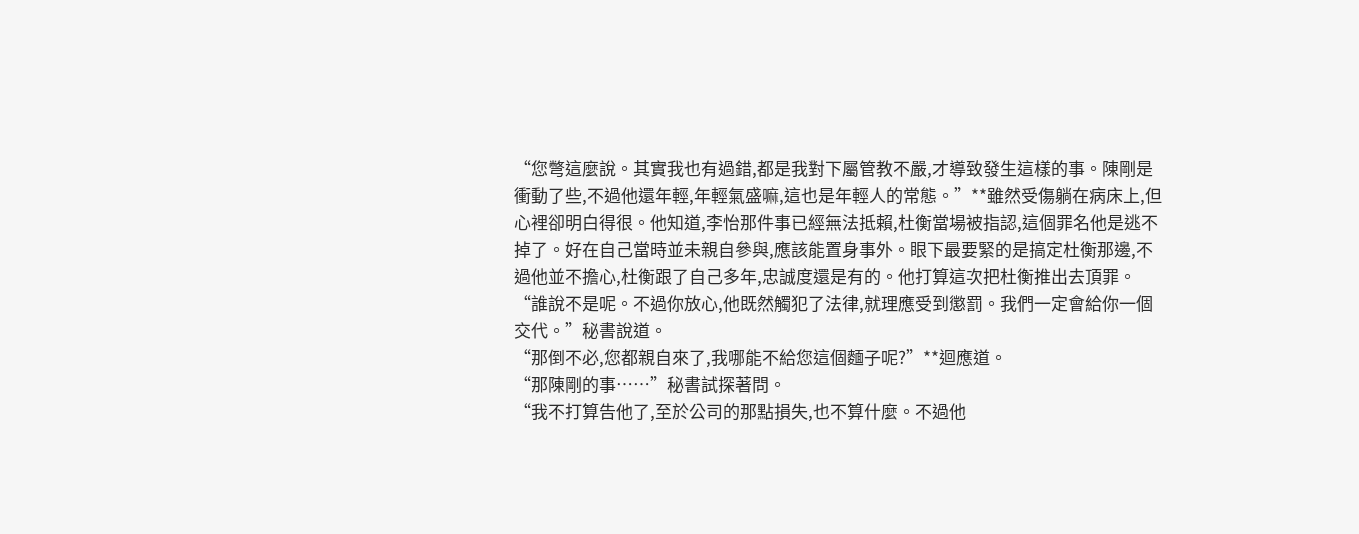“您彆這麼說。其實我也有過錯,都是我對下屬管教不嚴,才導致發生這樣的事。陳剛是衝動了些,不過他還年輕,年輕氣盛嘛,這也是年輕人的常態。”**雖然受傷躺在病床上,但心裡卻明白得很。他知道,李怡那件事已經無法抵賴,杜衡當場被指認,這個罪名他是逃不掉了。好在自己當時並未親自參與,應該能置身事外。眼下最要緊的是搞定杜衡那邊,不過他並不擔心,杜衡跟了自己多年,忠誠度還是有的。他打算這次把杜衡推出去頂罪。
“誰說不是呢。不過你放心,他既然觸犯了法律,就理應受到懲罰。我們一定會給你一個交代。”秘書說道。
“那倒不必,您都親自來了,我哪能不給您這個麵子呢?”**迴應道。
“那陳剛的事……”秘書試探著問。
“我不打算告他了,至於公司的那點損失,也不算什麼。不過他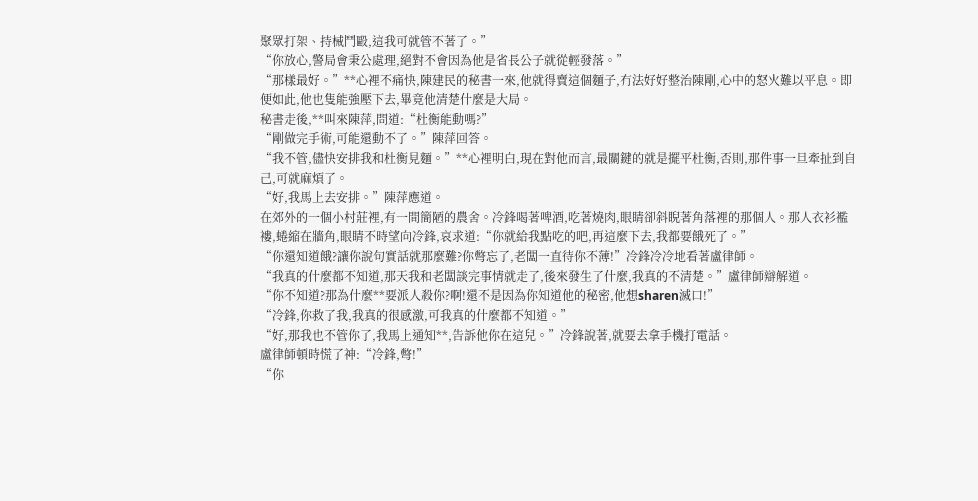聚眾打架、持械鬥毆,這我可就管不著了。”
“你放心,警局會秉公處理,絕對不會因為他是省長公子就從輕發落。”
“那樣最好。”**心裡不痛快,陳建民的秘書一來,他就得賣這個麵子,冇法好好整治陳剛,心中的怒火難以平息。即便如此,他也隻能強壓下去,畢竟他清楚什麼是大局。
秘書走後,**叫來陳萍,問道:“杜衡能動嗎?”
“剛做完手術,可能還動不了。”陳萍回答。
“我不管,儘快安排我和杜衡見麵。”**心裡明白,現在對他而言,最關鍵的就是擺平杜衡,否則,那件事一旦牽扯到自己,可就麻煩了。
“好,我馬上去安排。”陳萍應道。
在郊外的一個小村莊裡,有一間簡陋的農舍。冷鋒喝著啤酒,吃著燒肉,眼睛卻斜睨著角落裡的那個人。那人衣衫襤褸,蜷縮在牆角,眼睛不時望向冷鋒,哀求道:“你就給我點吃的吧,再這麼下去,我都要餓死了。”
“你還知道餓?讓你說句實話就那麼難?你彆忘了,老闆一直待你不薄!”冷鋒冷冷地看著盧律師。
“我真的什麼都不知道,那天我和老闆談完事情就走了,後來發生了什麼,我真的不清楚。”盧律師辯解道。
“你不知道?那為什麼**要派人殺你?啊!還不是因為你知道他的秘密,他想sharen滅口!”
“冷鋒,你救了我,我真的很感激,可我真的什麼都不知道。”
“好,那我也不管你了,我馬上通知**,告訴他你在這兒。”冷鋒說著,就要去拿手機打電話。
盧律師頓時慌了神:“冷鋒,彆!”
“你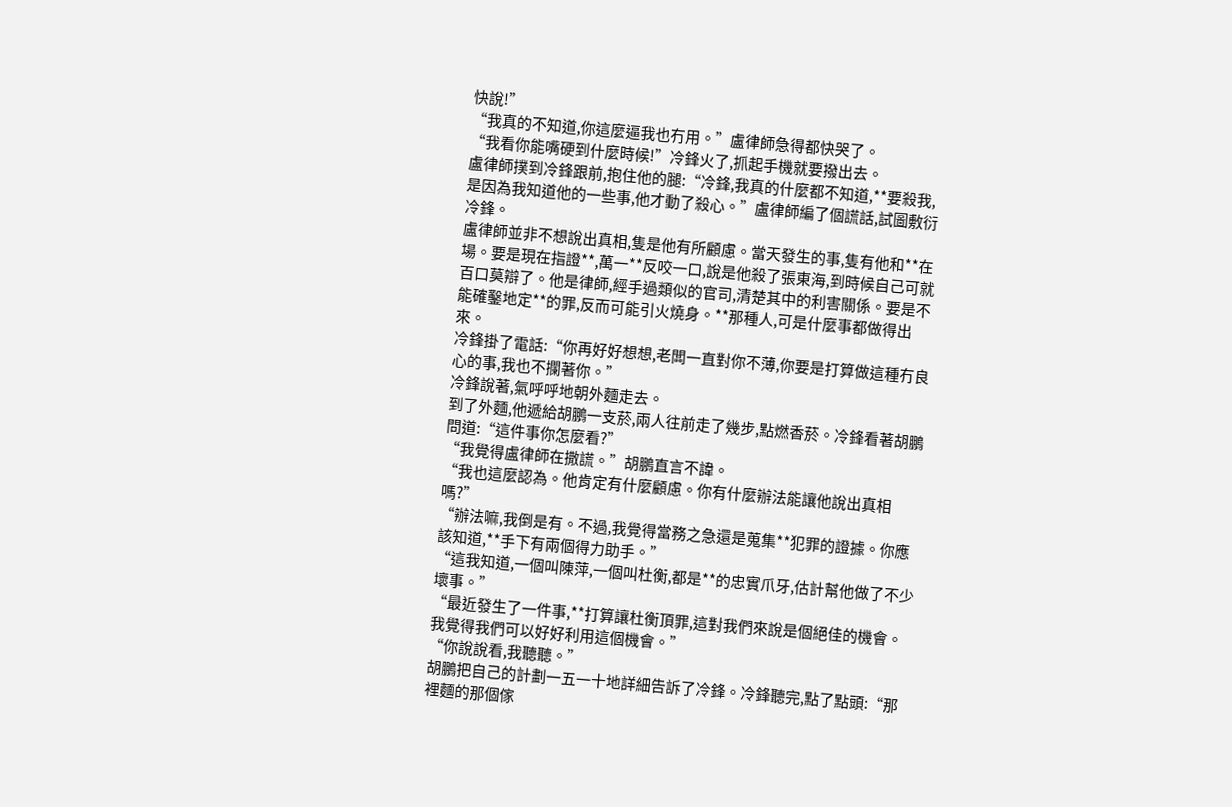快說!”
“我真的不知道,你這麼逼我也冇用。”盧律師急得都快哭了。
“我看你能嘴硬到什麼時候!”冷鋒火了,抓起手機就要撥出去。
盧律師撲到冷鋒跟前,抱住他的腿:“冷鋒,我真的什麼都不知道,**要殺我,是因為我知道他的一些事,他才動了殺心。”盧律師編了個謊話,試圖敷衍冷鋒。
盧律師並非不想說出真相,隻是他有所顧慮。當天發生的事,隻有他和**在場。要是現在指證**,萬一**反咬一口,說是他殺了張東海,到時候自己可就百口莫辯了。他是律師,經手過類似的官司,清楚其中的利害關係。要是不能確鑿地定**的罪,反而可能引火燒身。**那種人,可是什麼事都做得出來。
冷鋒掛了電話:“你再好好想想,老闆一直對你不薄,你要是打算做這種冇良心的事,我也不攔著你。”
冷鋒說著,氣呼呼地朝外麵走去。
到了外麵,他遞給胡鵬一支菸,兩人往前走了幾步,點燃香菸。冷鋒看著胡鵬問道:“這件事你怎麼看?”
“我覺得盧律師在撒謊。”胡鵬直言不諱。
“我也這麼認為。他肯定有什麼顧慮。你有什麼辦法能讓他說出真相嗎?”
“辦法嘛,我倒是有。不過,我覺得當務之急還是蒐集**犯罪的證據。你應該知道,**手下有兩個得力助手。”
“這我知道,一個叫陳萍,一個叫杜衡,都是**的忠實爪牙,估計幫他做了不少壞事。”
“最近發生了一件事,**打算讓杜衡頂罪,這對我們來說是個絕佳的機會。我覺得我們可以好好利用這個機會。”
“你說說看,我聽聽。”
胡鵬把自己的計劃一五一十地詳細告訴了冷鋒。冷鋒聽完,點了點頭:“那裡麵的那個傢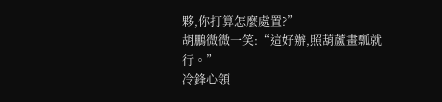夥,你打算怎麼處置?”
胡鵬微微一笑:“這好辦,照葫蘆畫瓢就行。”
冷鋒心領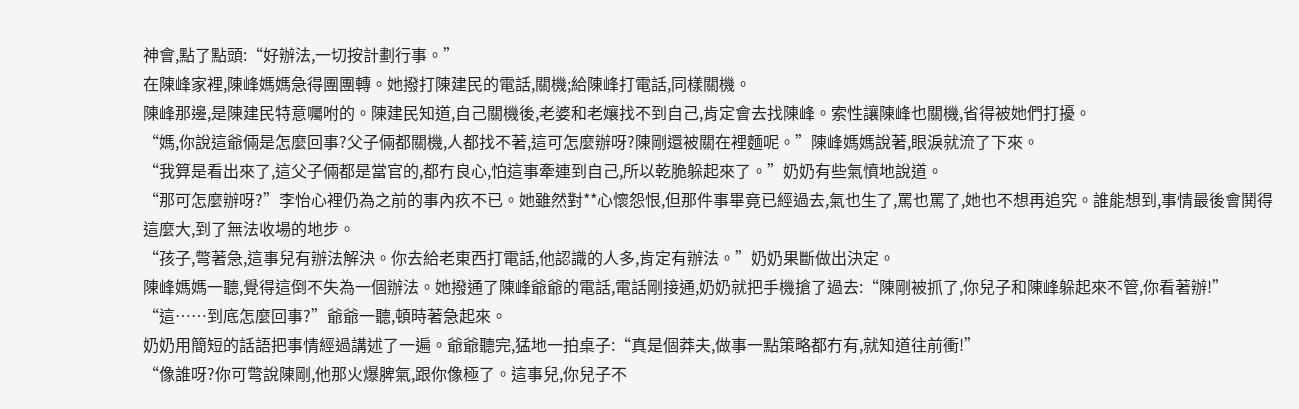神會,點了點頭:“好辦法,一切按計劃行事。”
在陳峰家裡,陳峰媽媽急得團團轉。她撥打陳建民的電話,關機;給陳峰打電話,同樣關機。
陳峰那邊,是陳建民特意囑咐的。陳建民知道,自己關機後,老婆和老孃找不到自己,肯定會去找陳峰。索性讓陳峰也關機,省得被她們打擾。
“媽,你說這爺倆是怎麼回事?父子倆都關機,人都找不著,這可怎麼辦呀?陳剛還被關在裡麵呢。”陳峰媽媽說著,眼淚就流了下來。
“我算是看出來了,這父子倆都是當官的,都冇良心,怕這事牽連到自己,所以乾脆躲起來了。”奶奶有些氣憤地說道。
“那可怎麼辦呀?”李怡心裡仍為之前的事內疚不已。她雖然對**心懷怨恨,但那件事畢竟已經過去,氣也生了,罵也罵了,她也不想再追究。誰能想到,事情最後會鬨得這麼大,到了無法收場的地步。
“孩子,彆著急,這事兒有辦法解決。你去給老東西打電話,他認識的人多,肯定有辦法。”奶奶果斷做出決定。
陳峰媽媽一聽,覺得這倒不失為一個辦法。她撥通了陳峰爺爺的電話,電話剛接通,奶奶就把手機搶了過去:“陳剛被抓了,你兒子和陳峰躲起來不管,你看著辦!”
“這……到底怎麼回事?”爺爺一聽,頓時著急起來。
奶奶用簡短的話語把事情經過講述了一遍。爺爺聽完,猛地一拍桌子:“真是個莽夫,做事一點策略都冇有,就知道往前衝!”
“像誰呀?你可彆說陳剛,他那火爆脾氣,跟你像極了。這事兒,你兒子不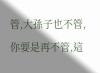管,大孫子也不管,你要是再不管,這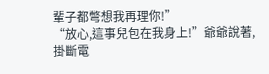輩子都彆想我再理你!”
“放心,這事兒包在我身上!”爺爺說著,掛斷電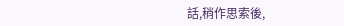話,稍作思索後,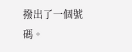撥出了一個號碼。